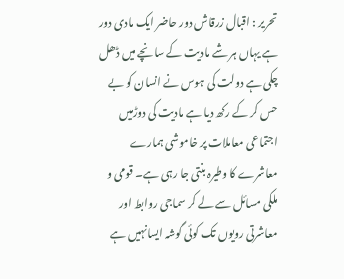تحریر : اقبال زرقاش دور حاضر ایک مادی دور ہے یہاں ہر شے مادیت کے سانچے میں ڈھل چکی ہے دولت کی ہوس نے انسان کو بے حس کر کے رکھ دیا ہے مادیت کی دوڑمیں اجتماعی معاملات پر خاموشی ہمارے معاشرے کا وطیرہ بنتی جا رہی ہے۔ قومی و ملکی مسائل سے لے کر سماجی روابط اور معاشرتی رویوں تک کوئی گوشہ ایسانہیں ہے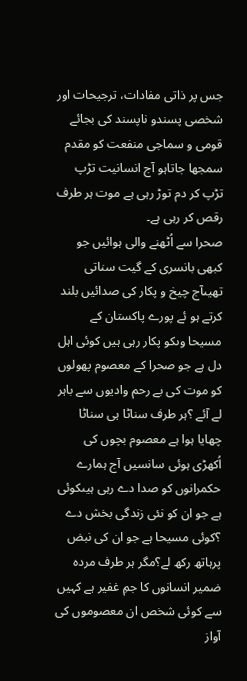جس پر ذاتی مفادات، ترجیحات اور شخصی پسندو ناپسند کی بجائے قومی و سماجی منفعت کو مقدم سمجھا جاتاہو آج انسانیت تڑپ تڑپ کر دم توڑ رہی ہے موت ہر طرف رقص کر رہی ہے۔
صحرا سے اُٹھنے والی ہوائیں جو کبھی بانسری کے گیت سناتی تھیںآج چیخ و پکار کی صدائیں بلند کرتے ہو ئے پورے پاکستان کے مسیحا وںکو پکار رہی ہیں کوئی اہل دل ہے جو صحرا کے معصوم پھولوں کو موت کی بے رحم وادیوں سے باہر لے آئے ؟ہر طرف سناٹا ہی سناٹا چھایا ہوا ہے معصوم بچوں کی اُکھڑی ہوئی سانسیں آج ہمارے حکمرانوں کو صدا دے رہی ہیںکوئی ہے جو ان کو نئی زندگی بخش دے ؟کوئی مسیحا ہے جو ان کی نبض پرہاتھ رکھ لے؟مگر ہر طرف مردہ ضمیر انسانوں کا جمِ غفیر ہے کہیں سے کوئی شخص ان معصوموں کی آواز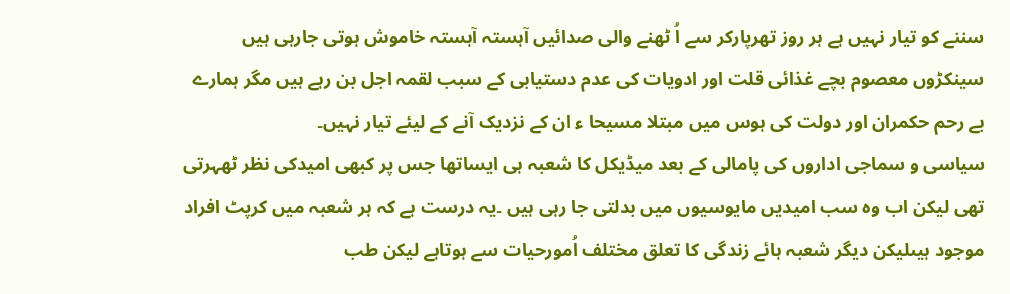سننے کو تیار نہیں ہے ہر روز تھرپارکر سے اُ ٹھنے والی صدائیں آہستہ آہستہ خاموش ہوتی جارہی ہیں سینکڑوں معصوم بچے غذائی قلت اور ادویات کی عدم دستیابی کے سبب لقمہ اجل بن رہے ہیں مگر ہمارے بے رحم حکمران اور دولت کی ہوس میں مبتلا مسیحا ء ان کے نزدیک آنے کے لیئے تیار نہیں۔
سیاسی و سماجی اداروں کی پامالی کے بعد میڈیکل کا شعبہ ہی ایساتھا جس پر کبھی امیدکی نظر ٹھہرتی تھی لیکن اب وہ سب امیدیں مایوسیوں میں بدلتی جا رہی ہیں ۔یہ درست ہے کہ ہر شعبہ میں کرپٹ افراد موجود ہیںلیکن دیگر شعبہ ہائے زندگی کا تعلق مختلف اُمورحیات سے ہوتاہے لیکن طب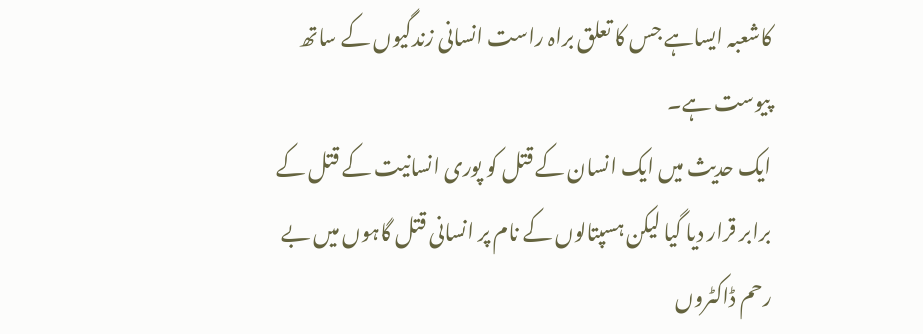کاشعبہ ایساہے جس کا تعلق براہ راست انسانی زندگیوں کے ساتھ پیوست ہے۔
ایک حدیث میں ایک انسان کے قتل کو پوری انسانیت کے قتل کے برابر قرار دیا گیا لیکن ہسپتالوں کے نام پر انسانی قتل گاہوں میں بے رحم ڈاکٹروں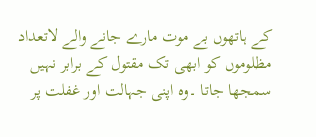کے ہاتھوں بے موت مارے جانے والے لاتعداد مظلوموں کو ابھی تک مقتول کے برابر نہیں سمجھا جاتا ۔وہ اپنی جہالت اور غفلت پر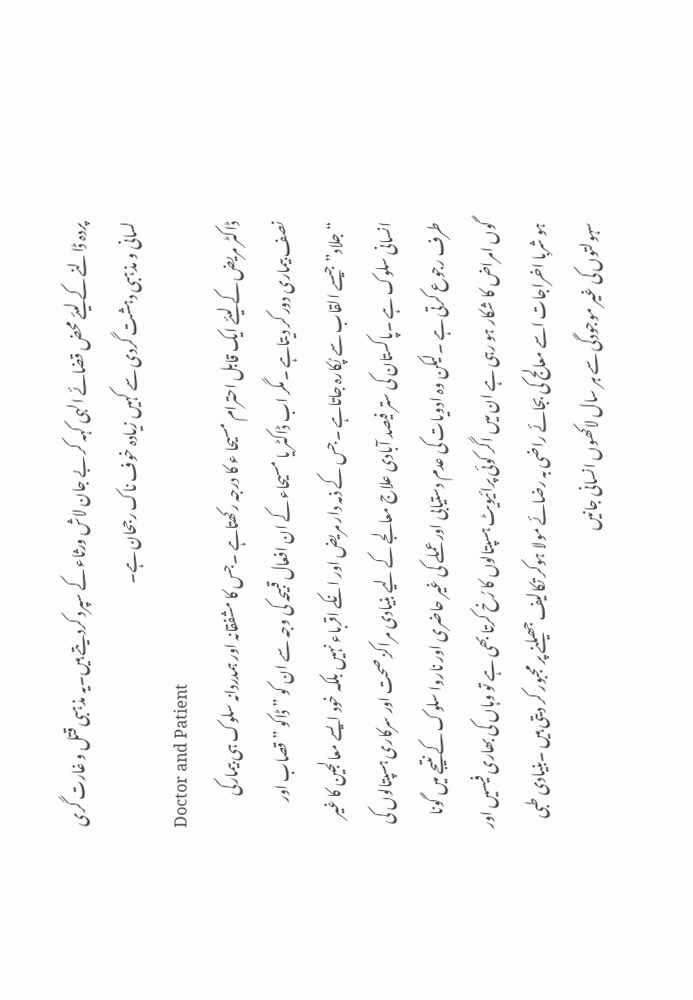پردہ ڈالنے کے لیئے محض قضائے الہی کہہ کر بے جان لاش ورثاء کے سپرد کردیتے ہیں۔یہ مذہبی قتل و غارت گری لسانی و مذہبی دہشت گردی سے کہیں زیادہ خوف ناک رجحان ہے۔
Doctor and Patient
ڈاکٹر مریض کے لیئے ایک قابل احترام مسیحا ء کا درجہ رکھتاہے ۔جس کا مشفقانہ اور ہمدردانہ سلوک ہی بیمارکی نصف بیماری دور کر دیتاہے ۔مگر اب ڈاکٹر یا مسیحاء کے ان افعال قبیحہ کی وجہ سے ان کو ” ڈاکو ” قصاب اور “جلاد”جیسے القاب سے پُکارہ جاتاہے ۔جس کے ذمہ دار مریض اور انکے اقرباء نہیں بلکہ خود ایسے معالجین کا غیر انسانی سلوک ہے ۔پاکستان کی ستر فیصد آبادی علاج معالجے کے لیے بنیادی مراکز صحت اور سرکاری ہسپتالوں کی طرف رجوع کرتی ہے ۔لیکن وہ ادویات کی عدم دستیابی اور عملے کی غیر حاضری اور ناروا سلوک کے نتیجے میں گونا گوں امراض کا شکار ہو رہی ہے ان میں اگر کوئی پرائیویٹ ہسپتالوں کا رُخ کرتا بھی ہے تو وہاں کی بھاری فیسیں اور ہو شربا اخراجات اسے معالج کی بجائے راضی بہ رضائے مولا ہوکر تکالیف جھیلنے پر مجبور کر دیتی ہیں ۔بنیادی طبی سہولتوں کی غیر موجودگی سے ہر سال لاکھوں انسانی جانیں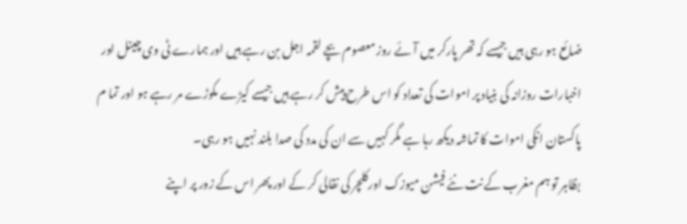ضائع ہو رہی ہیں جیسے کہ تھر پارکر میں آئے روز معصوم بچے لقمہ اجل بن رہے ہیں اور ہمارے ٹی وی چینل اور اخبارات روزانہ کی بنیاد پر اموات کی تعداد کو اس طرح پیش کر رہے ہیں جیسے کیڑے مکوڑے مر رہے ہو اور تما م پاکستان انکی اموات کا تماشہ دیکھ رہا ہے مگر کہیں سے ان کی مدد کی صدا بلند نہیں ہو رہی۔
بظاہر تو ہم مغرب کے نت نئے فیشن میوزک اورکلچر کی نقالی کر کے اور پھر اس کے زور پر اپنے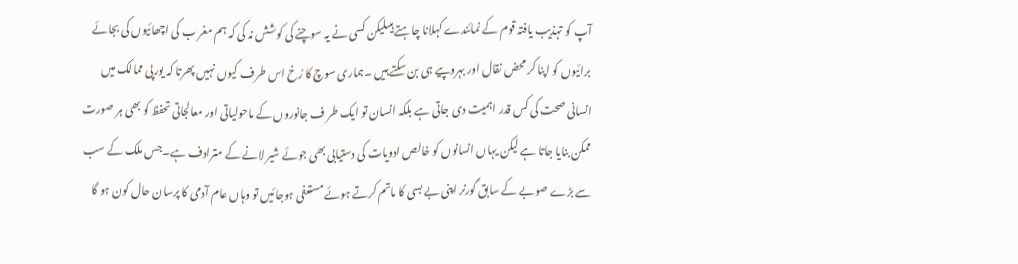آپ کو تہذیب یافتہ قوم کے نمائندے کہلانا چاہتے ہیںلیکن کسی نے یہ سوچنے کی کوشش نہ کی کہ ہم مغر ب کی اچھائیوں کی بجائے برائیوں کو اپنا کر محض نقال اور بہروپیے ہی بن سکتے ہیں ۔ہماری سوچ کا رُخ اس طرف کیوں نہیں پھرتا کہ یورپی ممالک میں انسانی صحت کی کس قدر اہمیت دی جاتی ہے بلکہ انسان تو ایک طر ف جانوروں کے ماحولیاتی اور معالجاتی تحفظ کو بھی ہر صورت ممکن بنایا جاتا ہے لیکن یہاں انسانوں کو خالص ادویات کی دستیابی بھی جوئے شیر لانے کے مترادف ہے۔جس ملک کے سب سے بڑے صوبے کے سابق گورنر اپنی بے بسی کا ماتم کرتے ہوئے مستعفی ہوجائیں تو وہاں عام آدمی کا پرسان حال کون ہو گا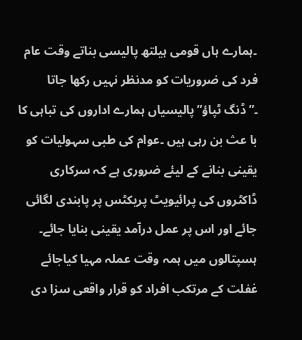۔ہمارے ہاں قومی ہیلتھ پالیسی بناتے وقت عام فرد کی ضروریات کو مدنظر نہیں رکھا جاتا ۔”ڈنگ ٹپاؤ”پالیسیاں ہمارے اداروں کی تباہی کا با عث بن رہی ہیں ۔عوام کی طبی سہولیات کو یقینی بنانے کے لیئے ضروری ہے کہ سرکاری ڈاکٹروں کی پرائیویٹ پریکٹس پر پابندی لگائی جائے اور اس پر عمل درآمد یقینی بنایا جائے۔
ہسپتالوں میں ہمہ وقت عملہ مہیا کیاجائے غفلت کے مرتکب افراد کو قرار واقعی سزا دی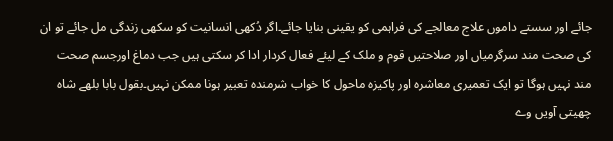جائے اور سستے داموں علاج معالجے کی فراہمی کو یقینی بنایا جائے۔اگر دُکھی انسانیت کو سکھی زندگی مل جائے تو ان کی صحت مند سرگرمیاں اور صلاحتیں قوم و ملک کے لیئے فعال کردار ادا کر سکتی ہیں جب دماغ اورجسم صحت مند نہیں ہوگا تو ایک تعمیری معاشرہ اور پاکیزہ ماحول کا خواب شرمندہ تعبیر ہونا ممکن نہیں۔بقول بابا بلھے شاہ چھیتی آویں وے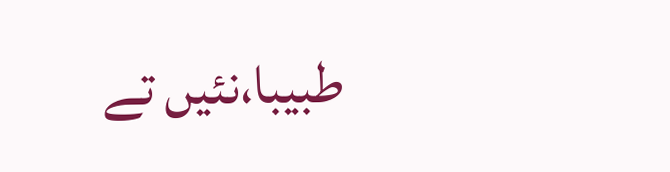طبیبا،نئیں تے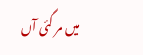میں مر گئی آں